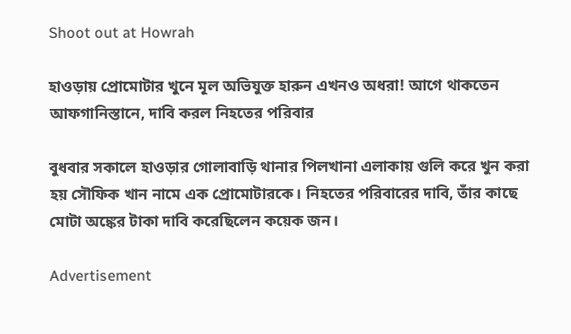Shoot out at Howrah

হাওড়ায় প্রোমোটার খুনে মূল অভিযুক্ত হারুন এখনও অধরা! আগে থাকতেন আফগানিস্তানে, দাবি করল নিহতের পরিবার

বুধবার সকালে হাওড়ার গোলাবাড়ি থানার পিলখানা এলাকায় গুলি করে খুন করা হয় সৌফিক খান নামে এক প্রোমোটারকে। নিহতের পরিবারের দাবি, তাঁর কাছে মোটা অঙ্কের টাকা দাবি করেছিলেন কয়েক জন।

Advertisement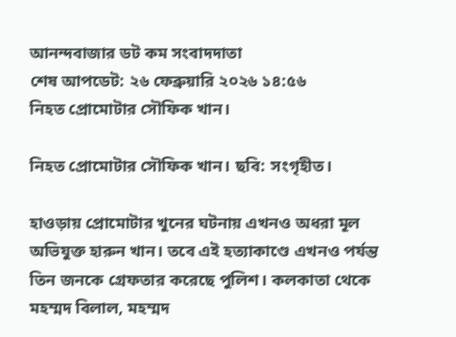আনন্দবাজার ডট কম সংবাদদাতা
শেষ আপডেট: ২৬ ফেব্রুয়ারি ২০২৬ ১৪:৫৬
নিহত প্রোমোটার সৌফিক খান।

নিহত প্রোমোটার সৌফিক খান। ছবি: সংগৃহীত।

হাওড়ায় প্রোমোটার খুনের ঘটনায় এখনও অধরা মূল অভিযুক্ত হারুন খান। তবে এই হত্যাকাণ্ডে এখনও পর্যন্ত তিন জনকে গ্রেফতার করেছে পুলিশ। কলকাতা থেকে মহম্মদ বিলাল, মহম্মদ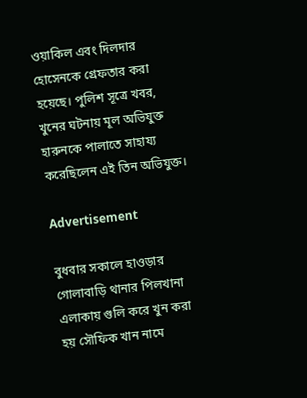ওয়াকিল এবং দিলদার হোসেনকে গ্রেফতার করা হয়েছে। পুলিশ সূত্রে খবর, খুনের ঘটনায় মূল অভিযুক্ত হারুনকে পালাতে সাহায্য করেছিলেন এই তিন অভিযুক্ত।

Advertisement

বুধবার সকালে হাওড়ার গোলাবাড়ি থানার পিলখানা এলাকায় গুলি করে খুন করা হয় সৌফিক খান নামে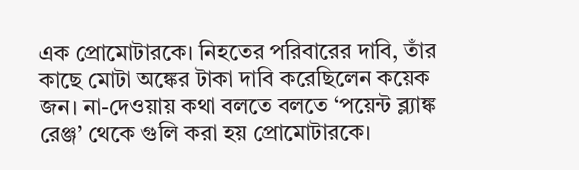এক প্রোমোটারকে। নিহতের পরিবারের দাবি, তাঁর কাছে মোটা অঙ্কের টাকা দাবি করেছিলেন কয়েক জন। না-দেওয়ায় কথা বলতে বলতে ‘পয়েন্ট ব্ল্যাঙ্ক রেঞ্জ’ থেকে গুলি করা হয় প্রোমোটারকে।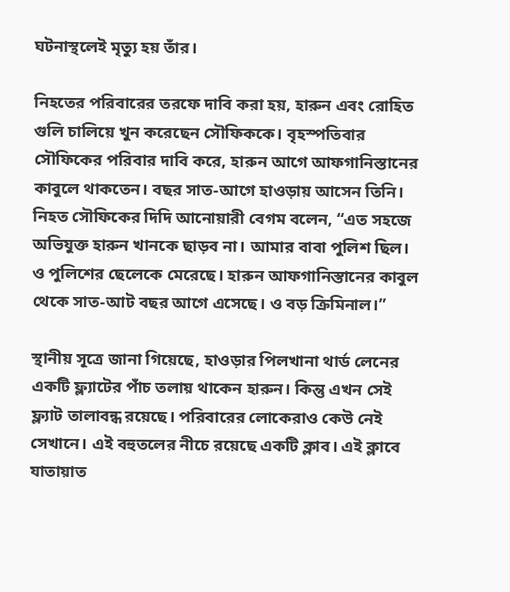ঘটনাস্থলেই মৃত্যু হয় তাঁর।

নিহতের পরিবারের তরফে দাবি করা হয়, হারুন এবং রোহিত গুলি চালিয়ে খুন করেছেন সৌফিককে। বৃহস্পতিবার সৌফিকের পরিবার দাবি করে, হারুন আগে আফগানিস্তানের কাবুলে থাকতেন। বছর সাত-আগে হাওড়ায় আসেন তিনি। নিহত সৌফিকের দিদি আনোয়ারী বেগম বলেন, “এত সহজে অভিযুক্ত হারুন খানকে ছাড়ব না। আমার বাবা পুলিশ ছিল। ও পুলিশের ছেলেকে মেরেছে। হারুন আফগানিস্তানের কাবুল থেকে সাত-আট বছর আগে এসেছে। ও বড় ক্রিমিনাল।”

স্থানীয় সূত্রে জানা গিয়েছে, হাওড়ার পিলখানা থার্ড লেনের একটি ফ্ল্যাটের পাঁচ তলায় থাকেন হারুন। কিন্তু এখন সেই ফ্ল্যাট তালাবন্ধ রয়েছে। পরিবারের লোকেরাও কেউ নেই সেখানে। এই বহুতলের নীচে রয়েছে একটি ক্লাব। এই ক্লাবে যাতায়াত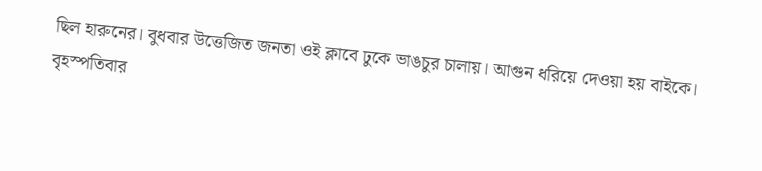ছিল হারুনের। বুধবার উত্তেজিত জনতা ওই ক্লাবে ঢুকে ভাঙচুর চালায়। আগুন ধরিয়ে দেওয়া হয় বাইকে। বৃহস্পতিবার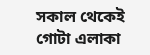সকাল থেকেই গোটা এলাকা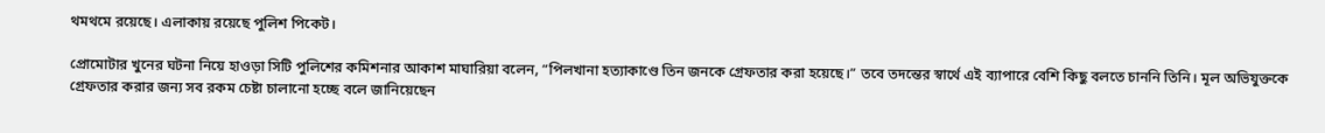থমথমে রয়েছে। এলাকায় রয়েছে পুলিশ পিকেট।

প্রোমোটার খুনের ঘটনা নিয়ে হাওড়া সিটি পুলিশের কমিশনার আকাশ মাঘারিয়া বলেন, “পিলখানা হত্যাকাণ্ডে তিন জনকে গ্রেফতার করা হয়েছে।” তবে তদন্তের স্বার্থে এই ব্যাপারে বেশি কিছু বলতে চাননি তিনি। মূল অভিযুক্তকে গ্রেফতার করার জন্য সব রকম চেষ্টা চালানো হচ্ছে বলে জানিয়েছেন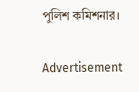পুলিশ কমিশনার।

Advertisement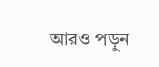আরও পড়ুন